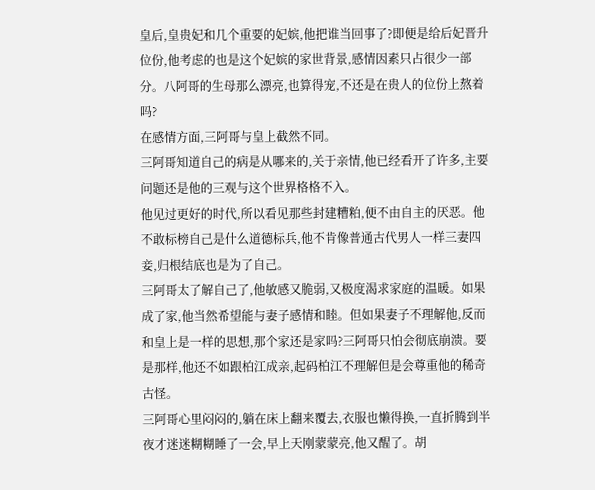皇后,皇贵妃和几个重要的妃嫔,他把谁当回事了?即便是给后妃晋升位份,他考虑的也是这个妃嫔的家世背景,感情因素只占很少一部分。八阿哥的生母那么漂亮,也算得宠,不还是在贵人的位份上熬着吗?
在感情方面,三阿哥与皇上截然不同。
三阿哥知道自己的病是从哪来的,关于亲情,他已经看开了许多,主要问题还是他的三观与这个世界格格不入。
他见过更好的时代,所以看见那些封建糟粕,便不由自主的厌恶。他不敢标榜自己是什么道德标兵,他不肯像普通古代男人一样三妻四妾,归根结底也是为了自己。
三阿哥太了解自己了,他敏感又脆弱,又极度渴求家庭的温暖。如果成了家,他当然希望能与妻子感情和睦。但如果妻子不理解他,反而和皇上是一样的思想,那个家还是家吗?三阿哥只怕会彻底崩溃。要是那样,他还不如跟柏江成亲,起码柏江不理解但是会尊重他的稀奇古怪。
三阿哥心里闷闷的,躺在床上翻来覆去,衣服也懒得换,一直折腾到半夜才迷迷糊糊睡了一会,早上天刚蒙蒙亮,他又醒了。胡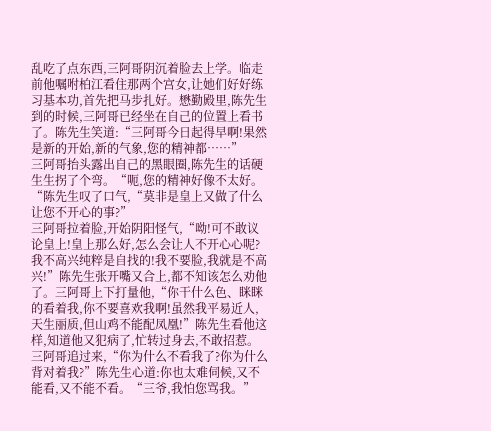乱吃了点东西,三阿哥阴沉着脸去上学。临走前他嘱咐柏江看住那两个宫女,让她们好好练习基本功,首先把马步扎好。懋勤殿里,陈先生到的时候,三阿哥已经坐在自己的位置上看书了。陈先生笑道:“三阿哥今日起得早啊!果然是新的开始,新的气象,您的精神都……”
三阿哥抬头露出自己的黑眼圈,陈先生的话硬生生拐了个弯。“呃,您的精神好像不太好。“陈先生叹了口气,“莫非是皇上又做了什么让您不开心的事?”
三阿哥拉着脸,开始阴阳怪气,“呦!可不敢议论皇上!皇上那么好,怎么会让人不开心心呢?我不高兴纯粹是自找的!我不要脸,我就是不高兴!”陈先生张开嘴又合上,都不知该怎么劝他了。三阿哥上下打量他,“你干什么色、眯眯的看着我,你不要喜欢我啊!虽然我平易近人,天生丽质,但山鸡不能配凤凰!”陈先生看他这样,知道他又犯病了,忙转过身去,不敢招惹。三阿哥追过来,“你为什么不看我了?你为什么背对着我?”陈先生心道:你也太难伺候,又不能看,又不能不看。“三爷,我怕您骂我。”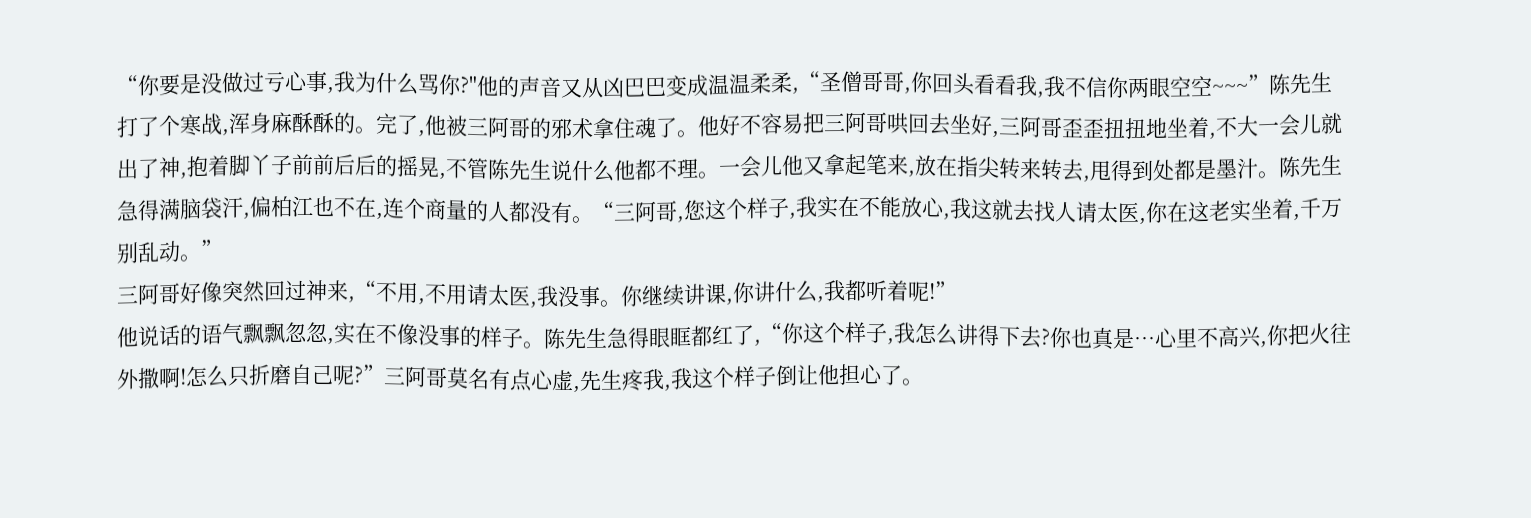“你要是没做过亏心事,我为什么骂你?"他的声音又从凶巴巴变成温温柔柔,“圣僧哥哥,你回头看看我,我不信你两眼空空~~~”陈先生打了个寒战,浑身麻酥酥的。完了,他被三阿哥的邪术拿住魂了。他好不容易把三阿哥哄回去坐好,三阿哥歪歪扭扭地坐着,不大一会儿就出了神,抱着脚丫子前前后后的摇晃,不管陈先生说什么他都不理。一会儿他又拿起笔来,放在指尖转来转去,甩得到处都是墨汁。陈先生急得满脑袋汗,偏柏江也不在,连个商量的人都没有。“三阿哥,您这个样子,我实在不能放心,我这就去找人请太医,你在这老实坐着,千万别乱动。”
三阿哥好像突然回过神来,“不用,不用请太医,我没事。你继续讲课,你讲什么,我都听着呢!”
他说话的语气飘飘忽忽,实在不像没事的样子。陈先生急得眼眶都红了,“你这个样子,我怎么讲得下去?你也真是…心里不高兴,你把火往外撒啊!怎么只折磨自己呢?”三阿哥莫名有点心虚,先生疼我,我这个样子倒让他担心了。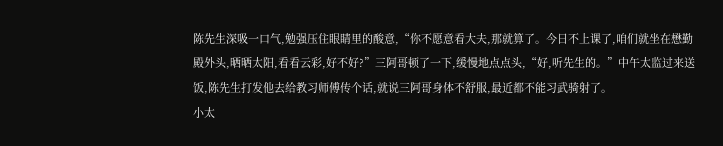陈先生深吸一口气,勉强压住眼睛里的酸意,“你不愿意看大夫,那就算了。今日不上课了,咱们就坐在懋勤殿外头,晒晒太阳,看看云彩,好不好?”三阿哥顿了一下,缓慢地点点头,“好,听先生的。”中午太监过来送饭,陈先生打发他去给教习师傅传个话,就说三阿哥身体不舒服,最近都不能习武骑射了。
小太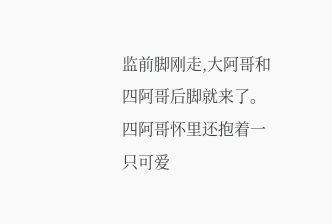监前脚刚走,大阿哥和四阿哥后脚就来了。四阿哥怀里还抱着一只可爱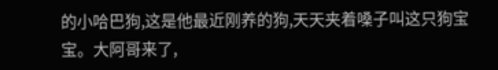的小哈巴狗,这是他最近刚养的狗,天天夹着嗓子叫这只狗宝宝。大阿哥来了,